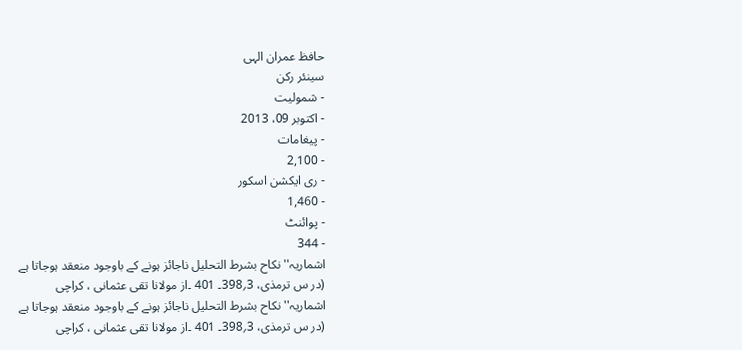حافظ عمران الہی
سینئر رکن
- شمولیت
- اکتوبر 09، 2013
- پیغامات
- 2,100
- ری ایکشن اسکور
- 1,460
- پوائنٹ
- 344
اشماریہ''نکاح بشرط التحلیل ناجائز ہونے کے باوجود منعقد ہوجاتا ہے
(در س ترمذی، 3؍398۔ 401 ۔از مولانا تقی عثمانی ، کراچی
اشماریہ''نکاح بشرط التحلیل ناجائز ہونے کے باوجود منعقد ہوجاتا ہے
(در س ترمذی، 3؍398۔ 401 ۔از مولانا تقی عثمانی ، کراچی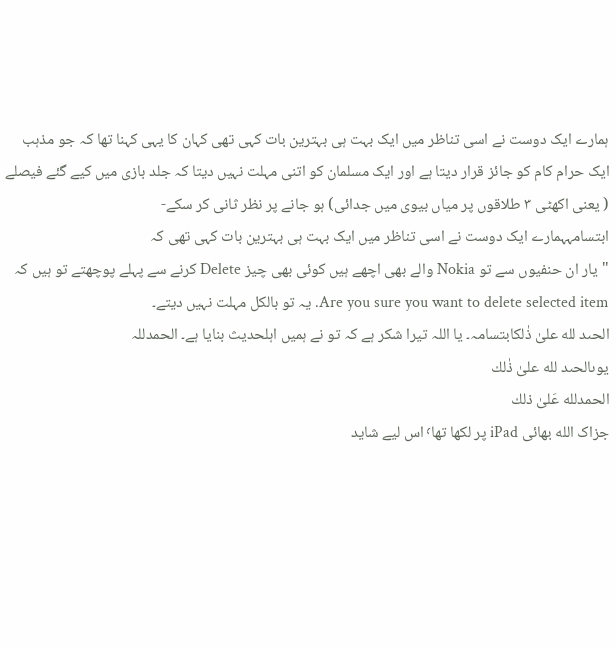ہمارے ایک دوست نے اسی تناظر میں ایک بہت ہی بہترین بات کہی تھی کہان کا یہی کہنا تھا کہ جو مذہب ایک حرام کام کو جائز قرار دیتا ہے اور ایک مسلمان کو اتنی مہلت نہیں دیتا کہ جلد بازی میں کیے گئے فیصلے ( یعنی اکھٹی ٣ طلاقوں پر میاں بیوی میں جدائی) ہو جانے پر نظر ثانی کر سکے-
ابتسامہہمارے ایک دوست نے اسی تناظر میں ایک بہت ہی بہترین بات کہی تھی کہ
"یار ان حنفیوں سے تو Nokia والے بھی اچھے ہیں کوئی بھی چیز Delete کرنے سے پہلے پوچھتے تو ہیں کہ Are you sure you want to delete selected item. یہ تو بالکل مہلت نہیں دیتے۔
الحىد لله علىٰ ذٰلكابتسامہ۔ یا اللہ تیرا شکر ہے کہ تو نے ہمیں اہلحدیث بنایا ہے۔ الحمدللہ
يوںالحىد لله علىٰ ذٰلك
الحمدلله عَلیٰ ذلك
جزاک الله بھائی iPad پر لکھا تھا٬ اس لیے شاید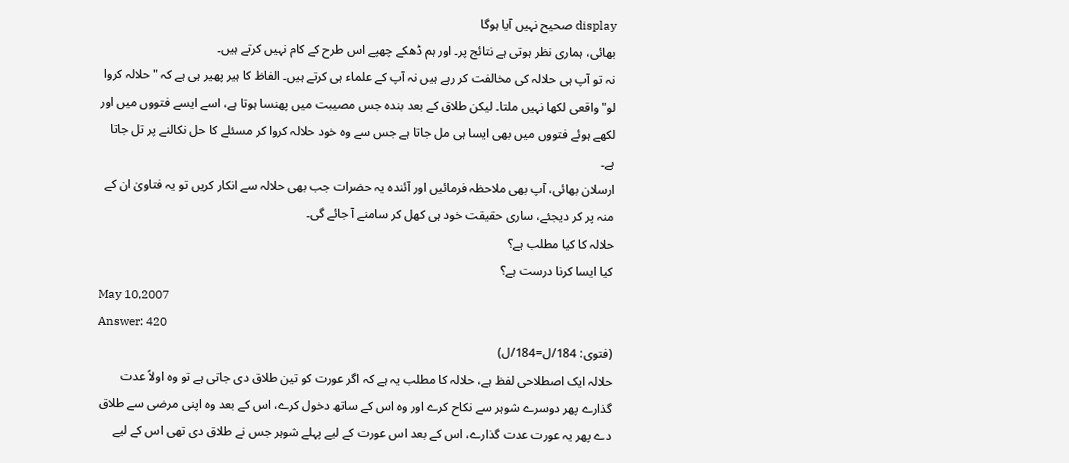display صحیح نہیں آیا ہوگا
بھائی، ہماری نظر ہوتی ہے نتائج پر۔ اور ہم ڈھکے چھپے اس طرح کے کام نہیں کرتے ہیں۔
نہ تو آپ ہی حلالہ کی مخالفت کر رہے ہیں نہ آپ کے علماء ہی کرتے ہیں۔ الفاظ کا ہیر پھیر ہی ہے کہ "حلالہ کروا لو" واقعی لکھا نہیں ملتا۔ لیکن طلاق کے بعد بندہ جس مصیبت میں پھنسا ہوتا ہے، اسے ایسے فتووں میں اور لکھے ہوئے فتووں میں بھی ایسا ہی مل جاتا ہے جس سے وہ خود حلالہ کروا کر مسئلے کا حل نکالنے پر تل جاتا ہے۔
ارسلان بھائی، آپ بھی ملاحظہ فرمائیں اور آئندہ یہ حضرات جب بھی حلالہ سے انکار کریں تو یہ فتاویٰ ان کے منہ پر کر دیجئے، ساری حقیقت خود ہی کھل کر سامنے آ جائے گی۔
حلالہ کا کیا مطلب ہے؟
کیا ایسا کرنا درست ہے؟
May 10,2007
Answer: 420
(فتوى: 184/ل=184/ل)
حلالہ ایک اصطلاحی لفظ ہے، حلالہ کا مطلب یہ ہے کہ اگر عورت کو تین طلاق دی جاتی ہے تو وہ اولاً عدت گذارے پھر دوسرے شوہر سے نکاح کرے اور وہ اس کے ساتھ دخول کرے، اس کے بعد وہ اپنی مرضی سے طلاق دے پھر یہ عورت عدت گذارے، اس کے بعد اس عورت کے لیے پہلے شوہر جس نے طلاق دی تھی اس کے لیے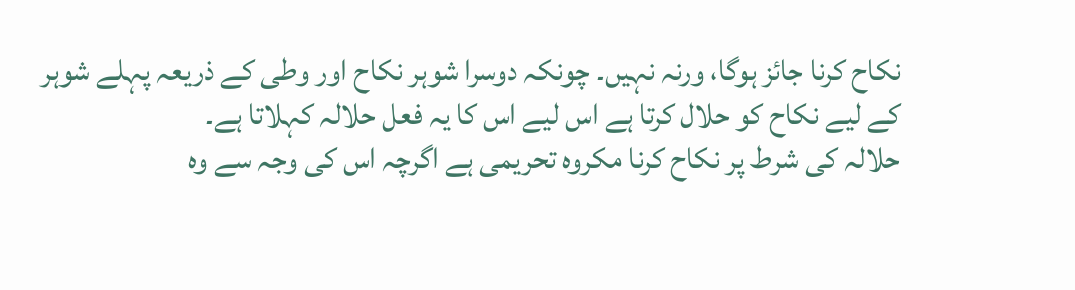نکاح کرنا جائز ہوگا، ورنہ نہیں۔ چونکہ دوسرا شوہر نکاح اور وطی کے ذریعہ پہلے شوہر کے لیے نکاح کو حلال کرتا ہے اس لیے اس کا یہ فعل حلالہ کہلاتا ہے۔
حلالہ کی شرط پر نکاح کرنا مکروہ تحریمی ہے اگرچہ اس کی وجہ سے وہ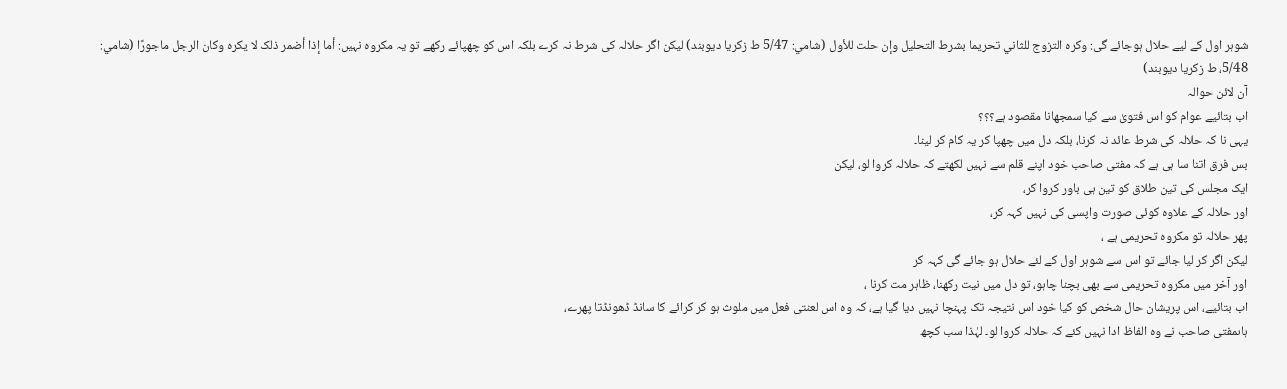شوہر اول کے لیے حلال ہوجائے گی: وکرہ التزوج للثاني تحریما بشرط التحلیل وإن حلت للأول (شامي: 5/47 ط زکریا دیوبند) لیکن اگر حلالہ کی شرط نہ کرے بلکہ اس کو چھپائے رکھے تو یہ مکروہ نہیں: أما إذا أضمر ذلک لا یکرہ وکان الرجل ماجورًا (شامي: 5/48، ط زکریا دیوبند)
آن لائن حوالہ
اب بتائیے عوام کو اس فتویٰ سے کیا سمجھانا مقصود ہے؟؟؟
یہی نا کہ حلالہ کی شرط عائد نہ کرنا، بلکہ دل میں چھپا کر یہ کام کر لینا۔
بس فرق اتنا سا ہی ہے کہ مفتی صاحب خود اپنے قلم سے نہیں لکھتے کہ حلالہ کروا لو، لیکن
ایک مجلس کی تین طلاق کو تین ہی باور کروا کر،
اور حلالہ کے علاوہ کوئی صورت واپسی کی نہیں کہہ کر،
پھر حلالہ تو مکروہ تحریمی ہے ،
لیکن اگر کر لیا جائے تو اس سے شوہر اول کے لئے حلال ہو جائے گی کہہ کر
اور آخر میں مکروہ تحریمی سے بھی بچنا چاہو، تو دل میں نیت رکھنا، ظاہر مت کرنا ،
اب بتائیے، اس پریشان حال شخص کو کیا خود اس نتیجہ تک پہنچا نہیں دیا گیا ہے، کہ وہ اس لعنتی فعل میں ملوث ہو کر کرائے کا سانڈ ڈھونڈتا پھرے،
ہاںمفتی صاحب نے وہ الفاظ ادا نہیں کئے کہ حلالہ کروا لو۔ لہٰذا سب کچھ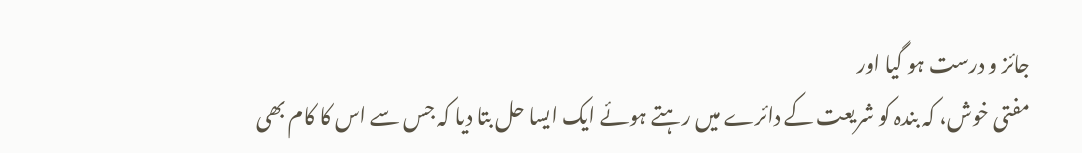جائز و درست ہو گیا اور
مفتی خوش، کہ بندہ کو شریعت کے دائرے میں رہتے ہوئے ایک ایسا حل بتا دیا کہ جس سے اس کا کام بھی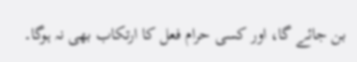بن جائے گا، اور کسی حرام فعل کا ارتکاب بھی نہ ہوگا۔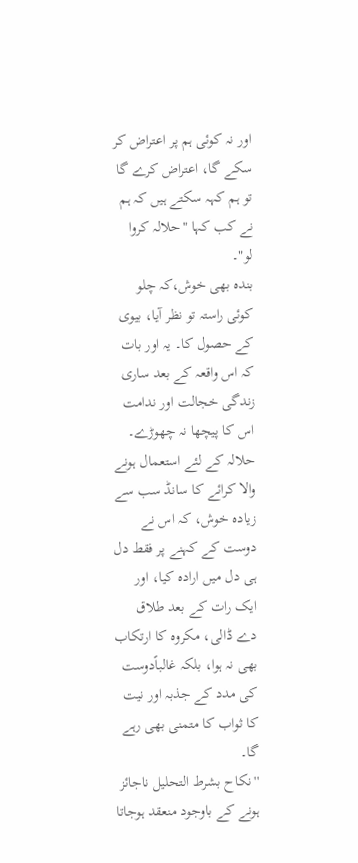اور نہ کوئی ہم پر اعتراض کر سکے گا، اعتراض کرے گا تو ہم کہہ سکتے ہیں کہ ہم نے کب کہا "حلالہ کروا لو"۔
بندہ بھی خوش،کہ چلو کوئی راستہ تو نظر آیا، بیوی کے حصول کا۔ یہ اور بات کہ اس واقعہ کے بعد ساری زندگی خجالت اور ندامت اس کا پیچھا نہ چھوڑے۔
حلالہ کے لئے استعمال ہونے والا کرائے کا سانڈ سب سے زیادہ خوش، کہ اس نے دوست کے کہنے پر فقط دل ہی دل میں ارادہ کیا، اور ایک رات کے بعد طلاق دے ڈالی، مکروہ کا ارتکاب بھی نہ ہوا، بلکہ غالباًدوست کی مدد کے جذبہ اور نیت کا ثواب کا متمنی بھی رہے گا۔
''نکاح بشرط التحلیل ناجائز ہونے کے باوجود منعقد ہوجاتا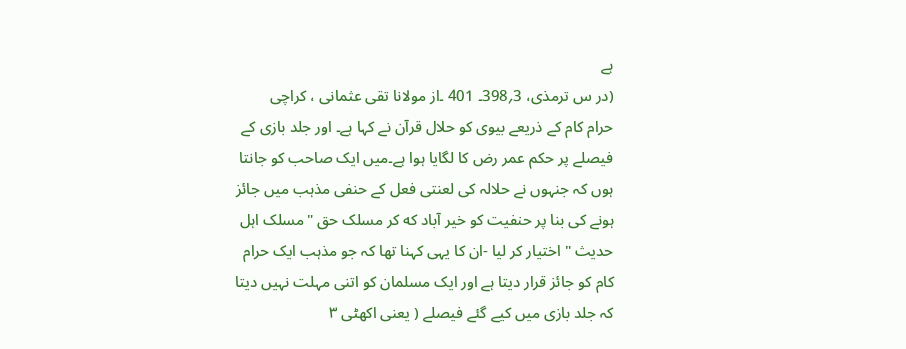ہے
(در س ترمذی، 3؍398۔ 401 ۔از مولانا تقی عثمانی ، کراچی
حرام کام کے ذریعے بیوی کو حلال قرآن نے کہا ہے۔ اور جلد بازی کے فیصلے پر حکم عمر رض کا لگایا ہوا ہے۔میں ایک صاحب کو جانتا ہوں کہ جنہوں نے حلالہ کی لعنتی فعل کے حنفی مذہب میں جائز ہونے کی بنا پر حنفیت کو خیر آباد که کر مسلک حق "مسلک اہل حدیث " اختیار کر لیا -ان کا یہی کہنا تھا کہ جو مذہب ایک حرام کام کو جائز قرار دیتا ہے اور ایک مسلمان کو اتنی مہلت نہیں دیتا کہ جلد بازی میں کیے گئے فیصلے ( یعنی اکھٹی ٣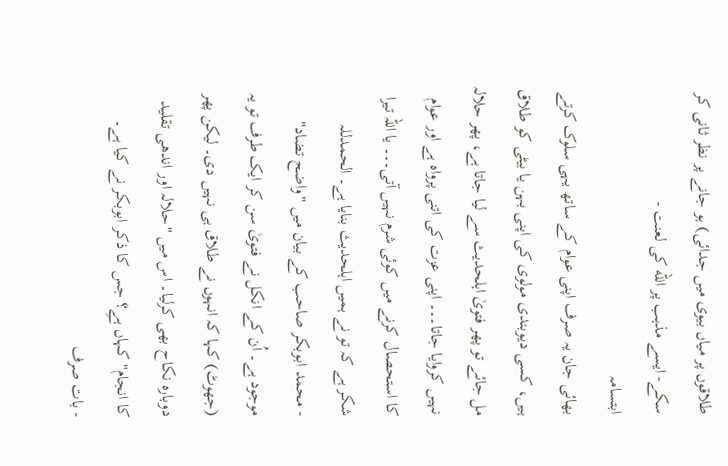طلاقوں پر میاں بیوی میں جدائی) ہو جانے پر نظر ثانی کر سکے- ایسے مذہب پر الله کی لعنت -
ابتسامہ
بھائی جان یہ صرف اپنی عوام کے ساتھ یہی سلوک کرتے ہیں، کسی دیوبندی مولوی کی اپنی بہن یا بیٹی کو طلاق مل جائے تو پھر فتویٰ اہلحدیث سے لیا جاتا ہے، پھر حلالہ نہیں کروایا جاتا۔۔۔ اپنی عزت کی اتنی پرواہ ہے اور عوام کا استحصال کرنے میں کوئی شرم نہیں آتی۔۔۔ یا اللہ تیرا شکر ہے کہ تو نے ہمیں اہلحدیث بنایا ہے۔ الحمدللہ
- محمد ابوبکر صاحب کے بیان میں "واضح تضاد" موجود ہے۔ اُن کے انکل نے فتویٰ سن کر ایک طرف تو یہ (جھوٹ) کہا کہ انہوں نے طلاق ہی نہیں دی۔ لیکن پھر دوبارہ نکاح بھی کرلیا۔ اس میں "حلالہ اور اندھی تقلید کا انجام" کہاں ہےِ؟ جس کا ذکر ابوبکر نے کیا ہے۔
- بات صرف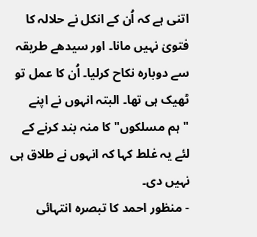اتنی ہے کہ اُن کے انکل نے حلالہ کا فتویٰ نہیں مانا۔ اور سیدھے طریقہ سے دوبارہ نکاح کرلیا۔ اُن کا عمل تو ٹھیک ہی تھا۔ البتہ انہوں نے اپنے "ہم مسلکوں" کا منہ بند کرنے کے لئے یہ غلط کہا کہ انہوں نے طلاق ہی نہیں دی۔
- منظور احمد کا تبصرہ انتہائی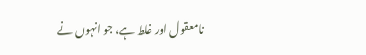نامعقول اور غلط ہے، جو انہوں نے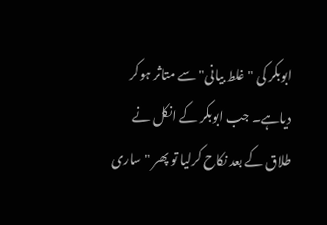ابوبکر کی "غلط بیانی" سے متاثر ہوکر دیاہے۔ جب ابوبکر کے انکل نے طلاق کے بعد نکاح کرلیا تو پھر "ساری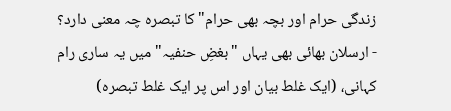زندگی حرام اور بچہ بھی حرام" کا تبصرہ چہ معنی دارد؟
- ارسلان بھائی بھی یہاں "بغضِ حنفیہ" میں یہ ساری رام کہانی، (ایک غلط بیان اور اس پر ایک غلط تبصرہ)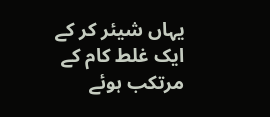یہاں شیئر کر کے ایک غلط کام کے مرتکب ہوئے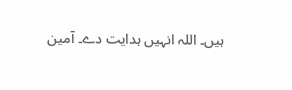ہیں۔ اللہ انہیں ہدایت دے۔ آمین